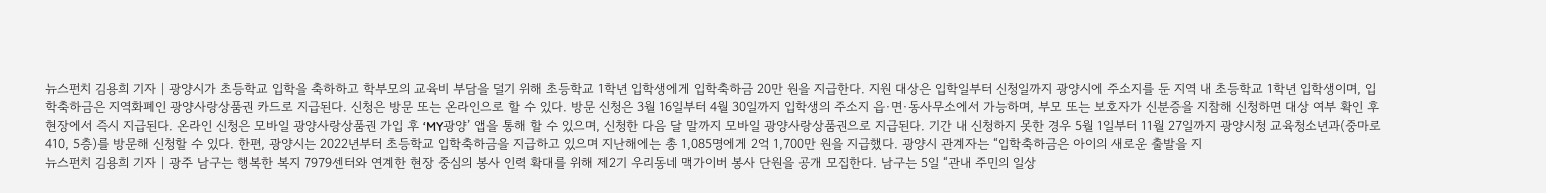뉴스펀치 김용희 기자 | 광양시가 초등학교 입학을 축하하고 학부모의 교육비 부담을 덜기 위해 초등학교 1학년 입학생에게 입학축하금 20만 원을 지급한다. 지원 대상은 입학일부터 신청일까지 광양시에 주소지를 둔 지역 내 초등학교 1학년 입학생이며, 입학축하금은 지역화폐인 광양사랑상품권 카드로 지급된다. 신청은 방문 또는 온라인으로 할 수 있다. 방문 신청은 3월 16일부터 4월 30일까지 입학생의 주소지 읍·면·동사무소에서 가능하며, 부모 또는 보호자가 신분증을 지참해 신청하면 대상 여부 확인 후 현장에서 즉시 지급된다. 온라인 신청은 모바일 광양사랑상품권 가입 후 ‘MY광양’ 앱을 통해 할 수 있으며, 신청한 다음 달 말까지 모바일 광양사랑상품권으로 지급된다. 기간 내 신청하지 못한 경우 5월 1일부터 11월 27일까지 광양시청 교육청소년과(중마로 410, 5층)를 방문해 신청할 수 있다. 한편, 광양시는 2022년부터 초등학교 입학축하금을 지급하고 있으며 지난해에는 총 1,085명에게 2억 1,700만 원을 지급했다. 광양시 관계자는 “입학축하금은 아이의 새로운 출발을 지
뉴스펀치 김용희 기자 | 광주 남구는 행복한 복지 7979센터와 연계한 현장 중심의 봉사 인력 확대를 위해 제2기 우리동네 맥가이버 봉사 단원을 공개 모집한다. 남구는 5일 “관내 주민의 일상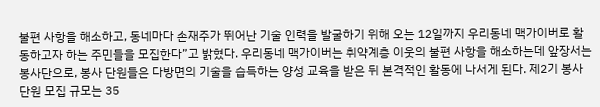불편 사항을 해소하고, 동네마다 손재주가 뛰어난 기술 인력을 발굴하기 위해 오는 12일까지 우리동네 맥가이버로 활동하고자 하는 주민들을 모집한다”고 밝혔다. 우리동네 맥가이버는 취약계층 이웃의 불편 사항을 해소하는데 앞장서는 봉사단으로, 봉사 단원들은 다방면의 기술을 습득하는 양성 교육을 받은 뒤 본격적인 활동에 나서게 된다. 제2기 봉사 단원 모집 규모는 35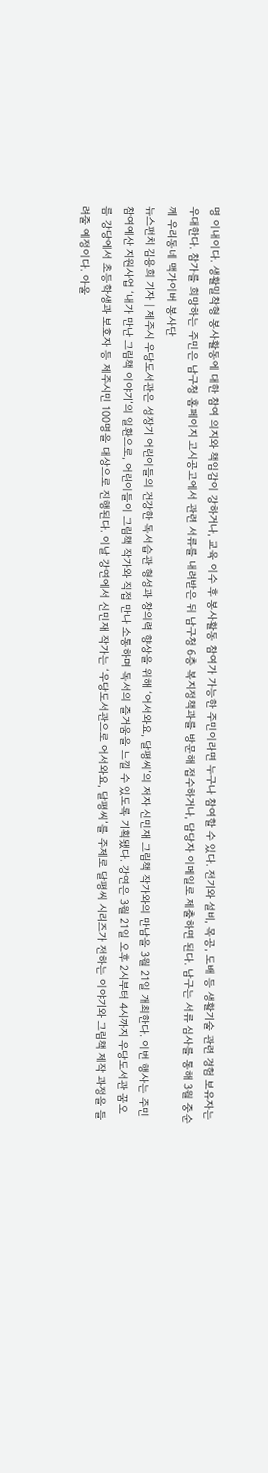명 이내이다. 생활밀착형 봉사활동에 대한 참여 의지와 책임감이 강하거나, 교육 이수 후 봉사활동 참여가 가능한 주민이라면 누구나 참여할 수 있다. 전기와 설비, 목공, 도배 등 생활기술 관련 경험 보유자는 우대한다. 참가를 희망하는 주민은 남구청 홈페이지 고시공고에서 관련 서류를 내려받은 뒤 남구청 6층 복지정책과를 방문해 접수하거나, 담당자 이메일로 제출하면 된다. 남구는 서류 심사를 통해 3월 중순께 우리동네 맥가이버 봉사단
뉴스펀치 김용희 기자 | 제주시 우당도서관은 성장기 어린이들의 건강한 독서습관 형성과 창의력 향상을 위해 ‘어서와요, 달평씨’의 저자 신민재 그림책 작가와의 만남을 3월 21일 개최한다. 이번 행사는 주민참여예산 지원사업 ‘내가 만난 그림책 이야기’의 일환으로, 어린이들이 그림책 작가와 직접 만나 소통하며 독서의 즐거움을 느낄 수 있도록 기획됐다. 강연은 3월 21일 오후 2시부터 4시까지 우당도서관 꿈오름 강당에서 초등학생과 보호자 등 제주시민 100명을 대상으로 진행된다. 이날 강연에서 신민재 작가는 ‘우당도서관으로 어서와요, 달평씨’를 주제로 달평씨 시리즈가 전하는 이야기와 그림책 제작 과정을 들려줄 예정이다. 아울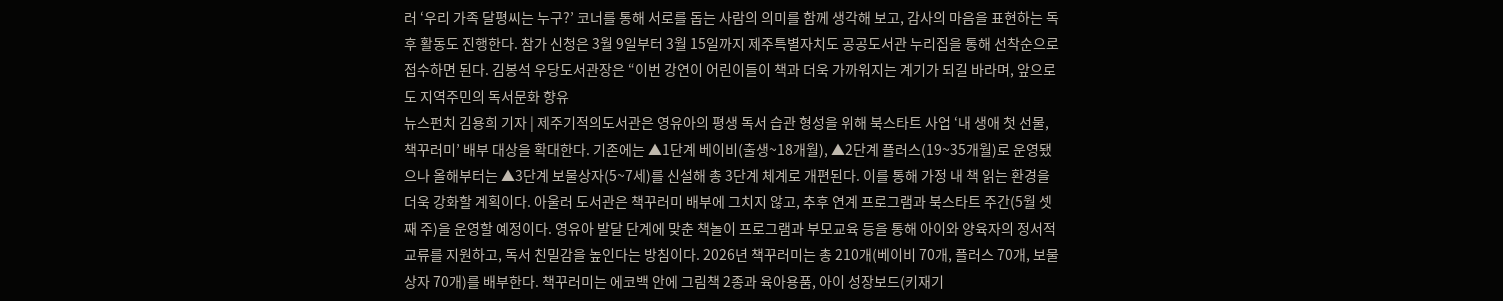러 ‘우리 가족 달평씨는 누구?’ 코너를 통해 서로를 돕는 사람의 의미를 함께 생각해 보고, 감사의 마음을 표현하는 독후 활동도 진행한다. 참가 신청은 3월 9일부터 3월 15일까지 제주특별자치도 공공도서관 누리집을 통해 선착순으로 접수하면 된다. 김봉석 우당도서관장은 “이번 강연이 어린이들이 책과 더욱 가까워지는 계기가 되길 바라며, 앞으로도 지역주민의 독서문화 향유
뉴스펀치 김용희 기자 | 제주기적의도서관은 영유아의 평생 독서 습관 형성을 위해 북스타트 사업 ‘내 생애 첫 선물, 책꾸러미’ 배부 대상을 확대한다. 기존에는 ▲1단계 베이비(출생~18개월), ▲2단계 플러스(19~35개월)로 운영됐으나 올해부터는 ▲3단계 보물상자(5~7세)를 신설해 총 3단계 체계로 개편된다. 이를 통해 가정 내 책 읽는 환경을 더욱 강화할 계획이다. 아울러 도서관은 책꾸러미 배부에 그치지 않고, 추후 연계 프로그램과 북스타트 주간(5월 셋째 주)을 운영할 예정이다. 영유아 발달 단계에 맞춘 책놀이 프로그램과 부모교육 등을 통해 아이와 양육자의 정서적 교류를 지원하고, 독서 친밀감을 높인다는 방침이다. 2026년 책꾸러미는 총 210개(베이비 70개, 플러스 70개, 보물상자 70개)를 배부한다. 책꾸러미는 에코백 안에 그림책 2종과 육아용품, 아이 성장보드(키재기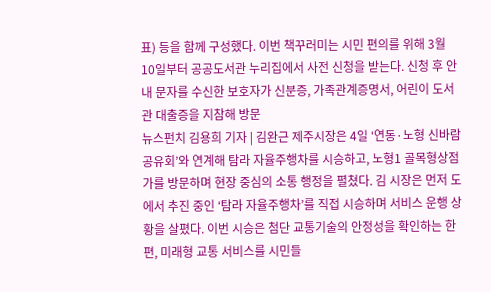표) 등을 함께 구성했다. 이번 책꾸러미는 시민 편의를 위해 3월 10일부터 공공도서관 누리집에서 사전 신청을 받는다. 신청 후 안내 문자를 수신한 보호자가 신분증, 가족관계증명서, 어린이 도서관 대출증을 지참해 방문
뉴스펀치 김용희 기자 | 김완근 제주시장은 4일 ‘연동·노형 신바람 공유회’와 연계해 탐라 자율주행차를 시승하고, 노형1 골목형상점가를 방문하며 현장 중심의 소통 행정을 펼쳤다. 김 시장은 먼저 도에서 추진 중인 ‘탐라 자율주행차’를 직접 시승하며 서비스 운행 상황을 살폈다. 이번 시승은 첨단 교통기술의 안정성을 확인하는 한편, 미래형 교통 서비스를 시민들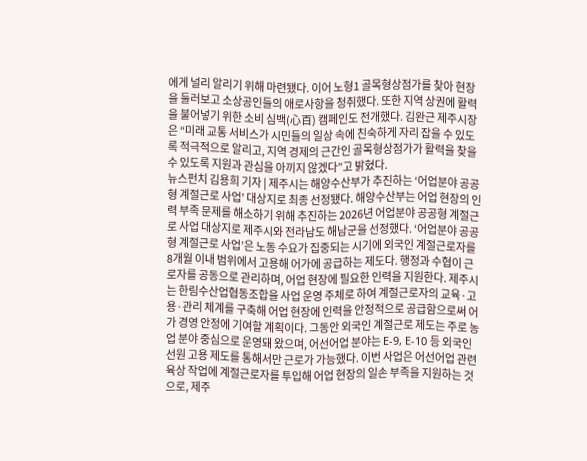에게 널리 알리기 위해 마련됐다. 이어 노형1 골목형상점가를 찾아 현장을 둘러보고 소상공인들의 애로사항을 청취했다. 또한 지역 상권에 활력을 불어넣기 위한 소비 심백(心百) 캠페인도 전개했다. 김완근 제주시장은 “미래 교통 서비스가 시민들의 일상 속에 친숙하게 자리 잡을 수 있도록 적극적으로 알리고, 지역 경제의 근간인 골목형상점가가 활력을 찾을 수 있도록 지원과 관심을 아끼지 않겠다”고 밝혔다.
뉴스펀치 김용희 기자 | 제주시는 해양수산부가 추진하는 ‘어업분야 공공형 계절근로 사업’ 대상지로 최종 선정됐다. 해양수산부는 어업 현장의 인력 부족 문제를 해소하기 위해 추진하는 2026년 어업분야 공공형 계절근로 사업 대상지로 제주시와 전라남도 해남군을 선정했다. ‘어업분야 공공형 계절근로 사업’은 노동 수요가 집중되는 시기에 외국인 계절근로자를 8개월 이내 범위에서 고용해 어가에 공급하는 제도다. 행정과 수협이 근로자를 공동으로 관리하며, 어업 현장에 필요한 인력을 지원한다. 제주시는 한림수산업협동조합을 사업 운영 주체로 하여 계절근로자의 교육·고용·관리 체계를 구축해 어업 현장에 인력을 안정적으로 공급함으로써 어가 경영 안정에 기여할 계획이다. 그동안 외국인 계절근로 제도는 주로 농업 분야 중심으로 운영돼 왔으며, 어선어업 분야는 E-9, E-10 등 외국인 선원 고용 제도를 통해서만 근로가 가능했다. 이번 사업은 어선어업 관련 육상 작업에 계절근로자를 투입해 어업 현장의 일손 부족을 지원하는 것으로, 제주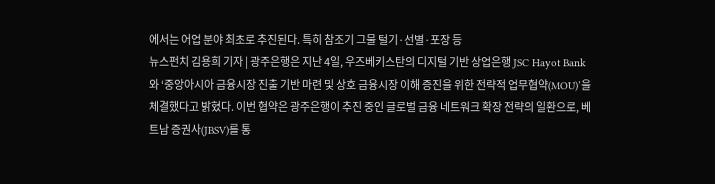에서는 어업 분야 최초로 추진된다. 특히 참조기 그물 털기·선별·포장 등
뉴스펀치 김용희 기자 | 광주은행은 지난 4일, 우즈베키스탄의 디지털 기반 상업은행 JSC Hayot Bank와 ‘중앙아시아 금융시장 진출 기반 마련 및 상호 금융시장 이해 증진을 위한 전략적 업무협약(MOU)’을 체결했다고 밝혔다. 이번 협약은 광주은행이 추진 중인 글로벌 금융 네트워크 확장 전략의 일환으로, 베트남 증권사(JBSV)를 통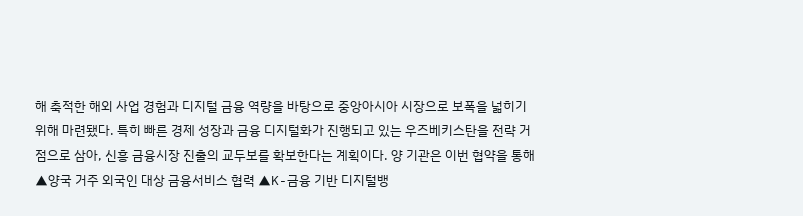해 축적한 해외 사업 경험과 디지털 금융 역량을 바탕으로 중앙아시아 시장으로 보폭을 넓히기 위해 마련됐다. 특히 빠른 경제 성장과 금융 디지털화가 진행되고 있는 우즈베키스탄을 전략 거점으로 삼아, 신흥 금융시장 진출의 교두보를 확보한다는 계획이다. 양 기관은 이번 협약을 통해 ▲양국 거주 외국인 대상 금융서비스 협력 ▲K-금융 기반 디지털뱅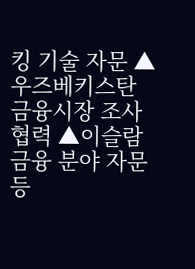킹 기술 자문 ▲우즈베키스탄 금융시장 조사 협력 ▲이슬람 금융 분야 자문 등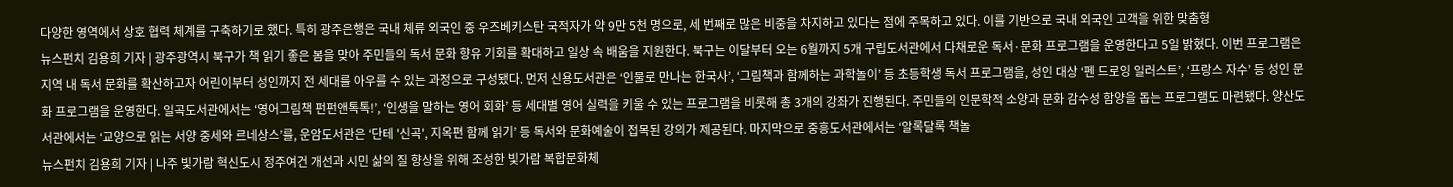다양한 영역에서 상호 협력 체계를 구축하기로 했다. 특히 광주은행은 국내 체류 외국인 중 우즈베키스탄 국적자가 약 9만 5천 명으로, 세 번째로 많은 비중을 차지하고 있다는 점에 주목하고 있다. 이를 기반으로 국내 외국인 고객을 위한 맞춤형
뉴스펀치 김용희 기자 | 광주광역시 북구가 책 읽기 좋은 봄을 맞아 주민들의 독서 문화 향유 기회를 확대하고 일상 속 배움을 지원한다. 북구는 이달부터 오는 6월까지 5개 구립도서관에서 다채로운 독서·문화 프로그램을 운영한다고 5일 밝혔다. 이번 프로그램은 지역 내 독서 문화를 확산하고자 어린이부터 성인까지 전 세대를 아우를 수 있는 과정으로 구성됐다. 먼저 신용도서관은 ‘인물로 만나는 한국사’, ‘그림책과 함께하는 과학놀이’ 등 초등학생 독서 프로그램을, 성인 대상 ‘펜 드로잉 일러스트’, ‘프랑스 자수’ 등 성인 문화 프로그램을 운영한다. 일곡도서관에서는 ‘영어그림책 펀펀앤톡톡!’, ‘인생을 말하는 영어 회화’ 등 세대별 영어 실력을 키울 수 있는 프로그램을 비롯해 총 3개의 강좌가 진행된다. 주민들의 인문학적 소양과 문화 감수성 함양을 돕는 프로그램도 마련됐다. 양산도서관에서는 ‘교양으로 읽는 서양 중세와 르네상스’를, 운암도서관은 ‘단테 '신곡', 지옥편 함께 읽기’ 등 독서와 문화예술이 접목된 강의가 제공된다. 마지막으로 중흥도서관에서는 ‘알록달록 책놀
뉴스펀치 김용희 기자 | 나주 빛가람 혁신도시 정주여건 개선과 시민 삶의 질 향상을 위해 조성한 빛가람 복합문화체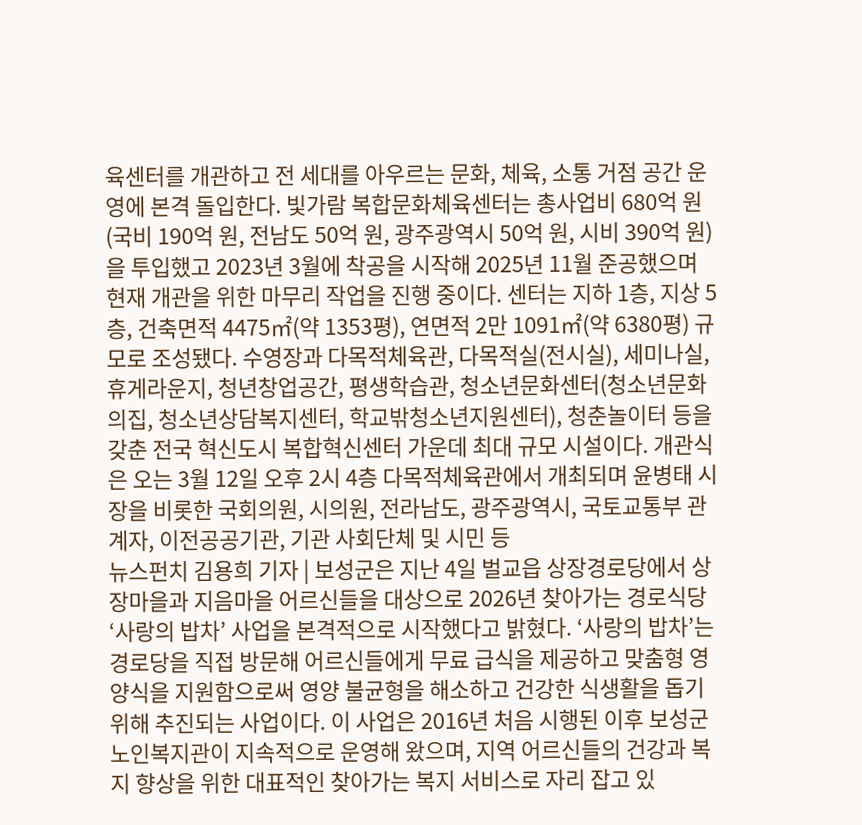육센터를 개관하고 전 세대를 아우르는 문화, 체육, 소통 거점 공간 운영에 본격 돌입한다. 빛가람 복합문화체육센터는 총사업비 680억 원(국비 190억 원, 전남도 50억 원, 광주광역시 50억 원, 시비 390억 원)을 투입했고 2023년 3월에 착공을 시작해 2025년 11월 준공했으며 현재 개관을 위한 마무리 작업을 진행 중이다. 센터는 지하 1층, 지상 5층, 건축면적 4475㎡(약 1353평), 연면적 2만 1091㎡(약 6380평) 규모로 조성됐다. 수영장과 다목적체육관, 다목적실(전시실), 세미나실, 휴게라운지, 청년창업공간, 평생학습관, 청소년문화센터(청소년문화의집, 청소년상담복지센터, 학교밖청소년지원센터), 청춘놀이터 등을 갖춘 전국 혁신도시 복합혁신센터 가운데 최대 규모 시설이다. 개관식은 오는 3월 12일 오후 2시 4층 다목적체육관에서 개최되며 윤병태 시장을 비롯한 국회의원, 시의원, 전라남도, 광주광역시, 국토교통부 관계자, 이전공공기관, 기관 사회단체 및 시민 등
뉴스펀치 김용희 기자 | 보성군은 지난 4일 벌교읍 상장경로당에서 상장마을과 지음마을 어르신들을 대상으로 2026년 찾아가는 경로식당 ‘사랑의 밥차’ 사업을 본격적으로 시작했다고 밝혔다. ‘사랑의 밥차’는 경로당을 직접 방문해 어르신들에게 무료 급식을 제공하고 맞춤형 영양식을 지원함으로써 영양 불균형을 해소하고 건강한 식생활을 돕기 위해 추진되는 사업이다. 이 사업은 2016년 처음 시행된 이후 보성군노인복지관이 지속적으로 운영해 왔으며, 지역 어르신들의 건강과 복지 향상을 위한 대표적인 찾아가는 복지 서비스로 자리 잡고 있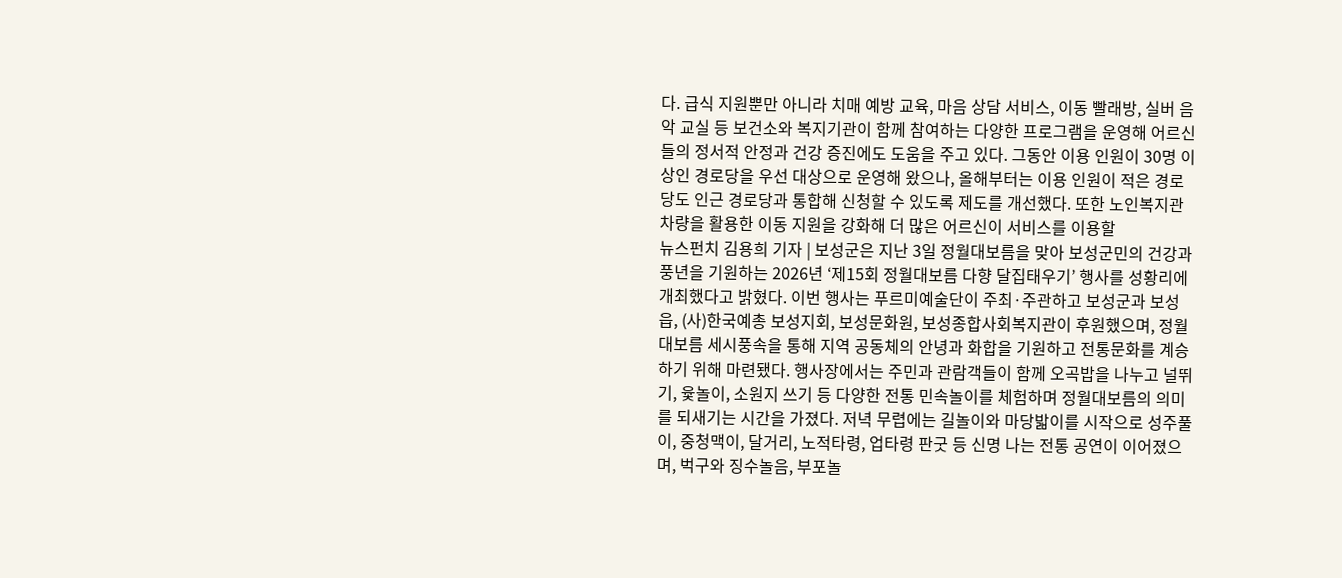다. 급식 지원뿐만 아니라 치매 예방 교육, 마음 상담 서비스, 이동 빨래방, 실버 음악 교실 등 보건소와 복지기관이 함께 참여하는 다양한 프로그램을 운영해 어르신들의 정서적 안정과 건강 증진에도 도움을 주고 있다. 그동안 이용 인원이 30명 이상인 경로당을 우선 대상으로 운영해 왔으나, 올해부터는 이용 인원이 적은 경로당도 인근 경로당과 통합해 신청할 수 있도록 제도를 개선했다. 또한 노인복지관 차량을 활용한 이동 지원을 강화해 더 많은 어르신이 서비스를 이용할
뉴스펀치 김용희 기자 | 보성군은 지난 3일 정월대보름을 맞아 보성군민의 건강과 풍년을 기원하는 2026년 ‘제15회 정월대보름 다향 달집태우기’ 행사를 성황리에 개최했다고 밝혔다. 이번 행사는 푸르미예술단이 주최·주관하고 보성군과 보성읍, (사)한국예총 보성지회, 보성문화원, 보성종합사회복지관이 후원했으며, 정월대보름 세시풍속을 통해 지역 공동체의 안녕과 화합을 기원하고 전통문화를 계승하기 위해 마련됐다. 행사장에서는 주민과 관람객들이 함께 오곡밥을 나누고 널뛰기, 윷놀이, 소원지 쓰기 등 다양한 전통 민속놀이를 체험하며 정월대보름의 의미를 되새기는 시간을 가졌다. 저녁 무렵에는 길놀이와 마당밟이를 시작으로 성주풀이, 중청맥이, 달거리, 노적타령, 업타령 판굿 등 신명 나는 전통 공연이 이어졌으며, 벅구와 징수놀음, 부포놀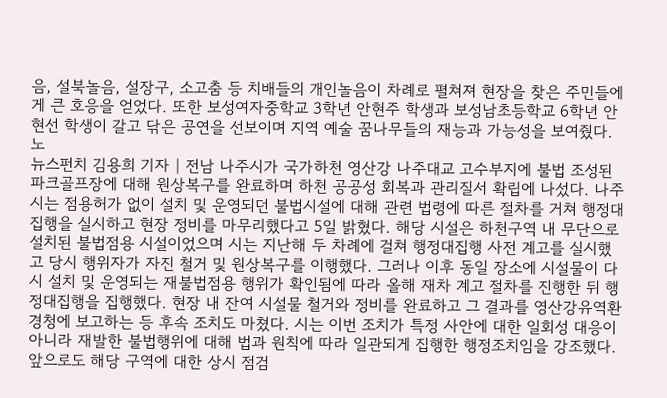음, 설북놀음, 설장구, 소고춤 등 치배들의 개인놀음이 차례로 펼쳐져 현장을 찾은 주민들에게 큰 호응을 얻었다. 또한 보성여자중학교 3학년 안현주 학생과 보성남초등학교 6학년 안현선 학생이 갈고 닦은 공연을 선보이며 지역 예술 꿈나무들의 재능과 가능성을 보여줬다. 노
뉴스펀치 김용희 기자 | 전남 나주시가 국가하천 영산강 나주대교 고수부지에 불법 조성된 파크골프장에 대해 원상복구를 완료하며 하천 공공성 회복과 관리질서 확립에 나섰다. 나주시는 점용허가 없이 설치 및 운영되던 불법시설에 대해 관련 법령에 따른 절차를 거쳐 행정대집행을 실시하고 현장 정비를 마무리했다고 5일 밝혔다. 해당 시설은 하천구역 내 무단으로 설치된 불법점용 시설이었으며 시는 지난해 두 차례에 걸쳐 행정대집행 사전 계고를 실시했고 당시 행위자가 자진 철거 및 원상복구를 이행했다. 그러나 이후 동일 장소에 시설물이 다시 설치 및 운영되는 재불법점용 행위가 확인됨에 따라 올해 재차 계고 절차를 진행한 뒤 행정대집행을 집행했다. 현장 내 잔여 시설물 철거와 정비를 완료하고 그 결과를 영산강유역환경청에 보고하는 등 후속 조치도 마쳤다. 시는 이번 조치가 특정 사안에 대한 일회성 대응이 아니라 재발한 불법행위에 대해 법과 원칙에 따라 일관되게 집행한 행정조치임을 강조했다. 앞으로도 해당 구역에 대한 상시 점검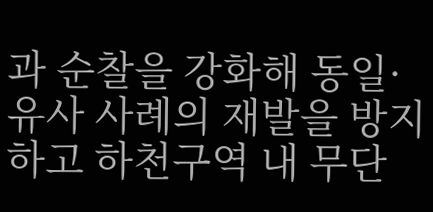과 순찰을 강화해 동일·유사 사례의 재발을 방지하고 하천구역 내 무단